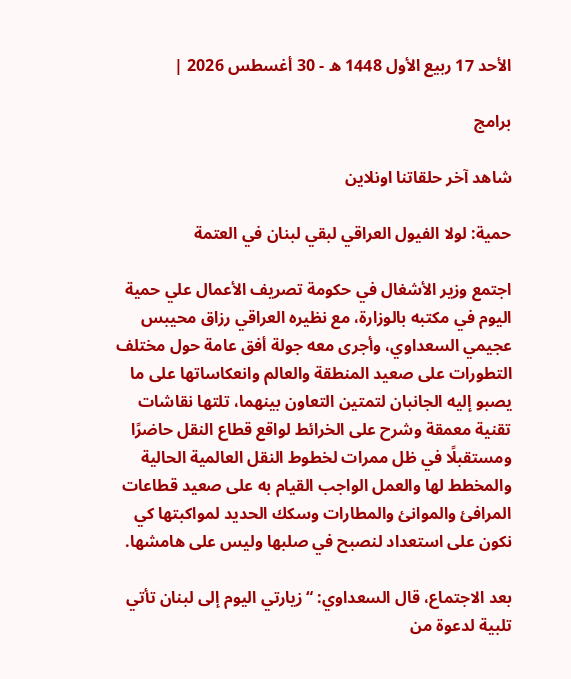الأحد 17 ربيع الأول 1448 ه - 30 أغسطس 2026 |

برامج

شاهد آخر حلقاتنا اونلاين

حمية: لولا الفيول العراقي لبقي لبنان في العتمة

اجتمع وزير الأشغال في حكومة تصريف الأعمال علي حمية اليوم في مكتبه بالوزارة، مع نظيره العراقي رزاق محيبس عجيمي السعداوي، وأجرى معه جولة أفق عامة حول مختلف التطورات على صعيد المنطقة والعالم وانعكاساتها على ما يصبو إليه الجانبان لتمتين التعاون بينهما، تلتها نقاشات تقنية معمقة وشرح على الخرائط لواقع قطاع النقل حاضرًا ومستقبلًا في ظل ممرات لخطوط النقل العالمية الحالية والمخطط لها والعمل الواجب القيام به على صعيد قطاعات المرافئ والموانئ والمطارات وسكك الحديد لمواكبتها كي نكون على استعداد لنصبح في صلبها وليس على هامشها.

بعد الاجتماع، قال السعداوي: “زيارتي اليوم إلى لبنان تأتي تلبية لدعوة من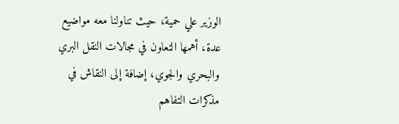الوزير علي حمية، حيث تناولنا معه مواضيع عدة، أهمها التعاون في مجالات النقل البري والبحري والجوي، إضافة إلى النقاش في مذكرات التفاهم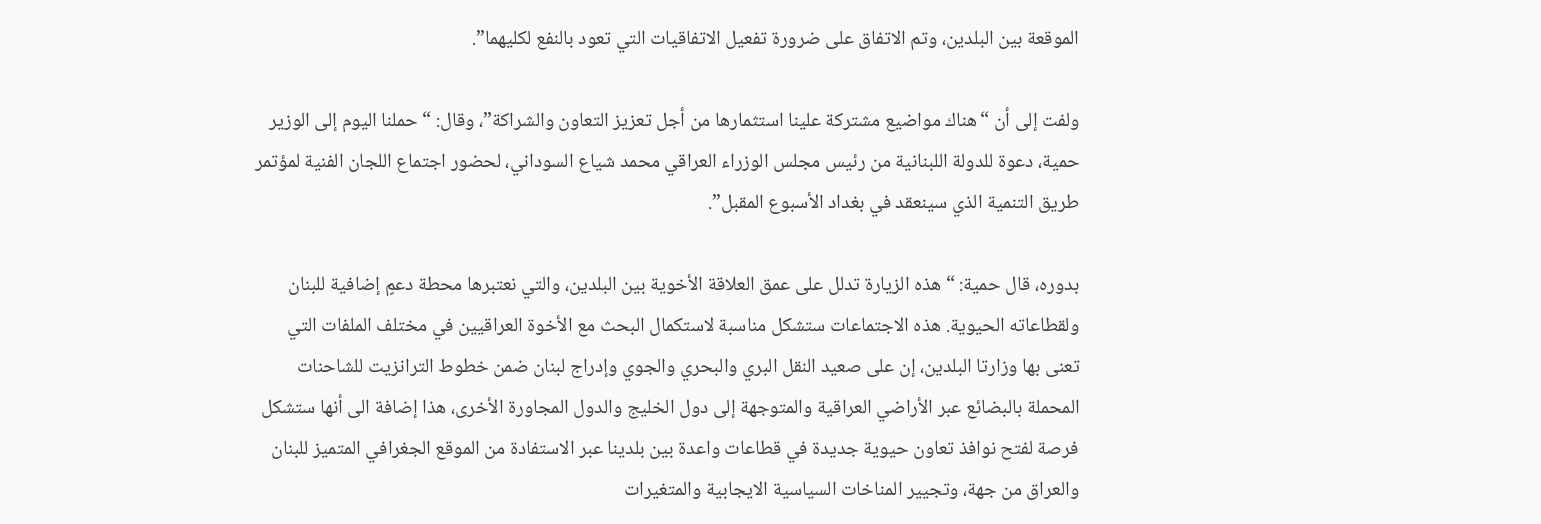الموقعة بين البلدين، وتم الاتفاق على ضرورة تفعيل الاتفاقيات التي تعود بالنفع لكليهما”.

ولفت إلى أن “هناك مواضيع مشتركة علينا استثمارها من أجل تعزيز التعاون والشراكة”، وقال: “حملنا اليوم إلى الوزير حمية، دعوة للدولة اللبنانية من رئيس مجلس الوزراء العراقي محمد شياع السوداني، لحضور اجتماع اللجان الفنية لمؤتمر طريق التنمية الذي سينعقد في بغداد الأسبوع المقبل”.

بدوره، قال حمية: “هذه الزيارة تدلل على عمق العلاقة الأخوية بين البلدين، والتي نعتبرها محطة دعمٍ إضافية للبنان ولقطاعاته الحيوية. هذه الاجتماعات ستشكل مناسبة لاستكمال البحث مع الأخوة العراقيين في مختلف الملفات التي تعنى بها وزارتا البلدين، إن على صعيد النقل البري والبحري والجوي وإدراج لبنان ضمن خطوط الترانزيت للشاحنات المحملة بالبضائع عبر الأراضي العراقية والمتوجهة إلى دول الخليج والدول المجاورة الأخرى، هذا إضافة الى أنها ستشكل فرصة لفتح نوافذ تعاون حيوية جديدة في قطاعات واعدة بين بلدينا عبر الاستفادة من الموقع الجغرافي المتميز للبنان والعراق من جهة، وتجيير المناخات السياسية الايجابية والمتغيرات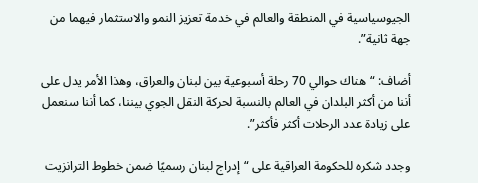الجيوسياسية في المنطقة والعالم في خدمة تعزيز النمو والاستثمار فيهما من جهة ثانية”.

أضاف: “هناك حوالي 70 رحلة أسبوعية بين لبنان والعراق، وهذا الأمر يدل على أننا من أكثر البلدان في العالم بالنسبة لحركة النقل الجوي بيننا، كما أننا سنعمل على زيادة عدد الرحلات أكثر فأكثر”.

وجدد شكره للحكومة العراقية على “إدراج لبنان رسميًا ضمن خطوط الترانزيت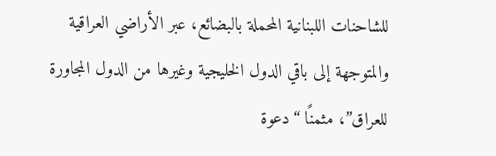للشاحنات اللبنانية المحملة بالبضائع، عبر الأراضي العراقية والمتوجهة إلى باقي الدول الخليجية وغيرها من الدول المجاورة للعراق”، مثمنًا “دعوة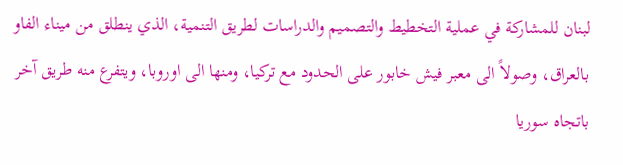لبنان للمشاركة في عملية التخطيط والتصميم والدراسات لطريق التنمية، الذي ينطلق من ميناء الفاو بالعراق، وصولاً الى معبر فيش خابور على الحدود مع تركيا، ومنها الى اوروبا، ويتفرع منه طريق آخر باتجاه سوريا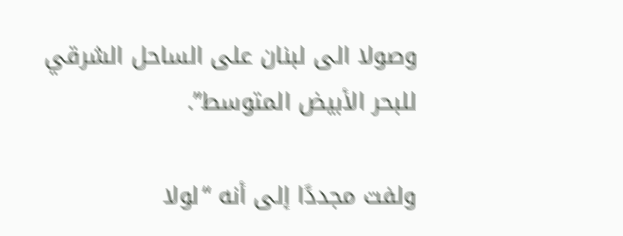وصولا الى لبنان على الساحل الشرقي للبحر الأبيض المتوسط”.

ولفت مجددًا إلى أنه “لولا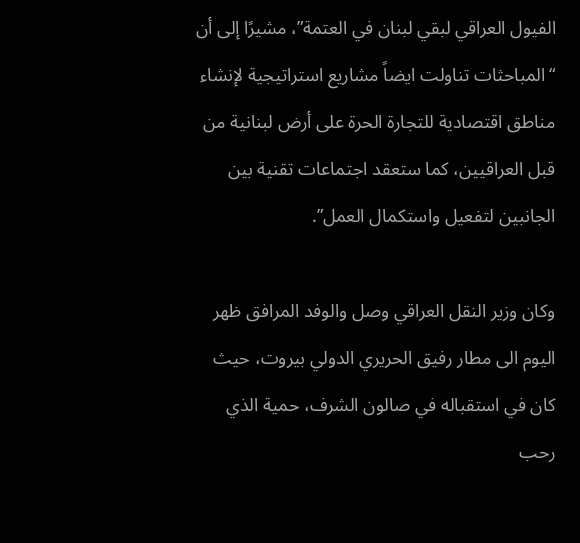الفيول العراقي لبقي لبنان في العتمة”، مشيرًا إلى أن “المباحثات تناولت ايضاً مشاريع استراتيجية لإنشاء مناطق اقتصادية للتجارة الحرة على أرض لبنانية من قبل العراقيين، كما ستعقد اجتماعات تقنية بين الجانبين لتفعيل واستكمال العمل”.

وكان وزير النقل العراقي وصل والوفد المرافق ظهر اليوم الى مطار رفيق الحريري الدولي بيروت، حيث كان في استقباله في صالون الشرف، حمية الذي رحب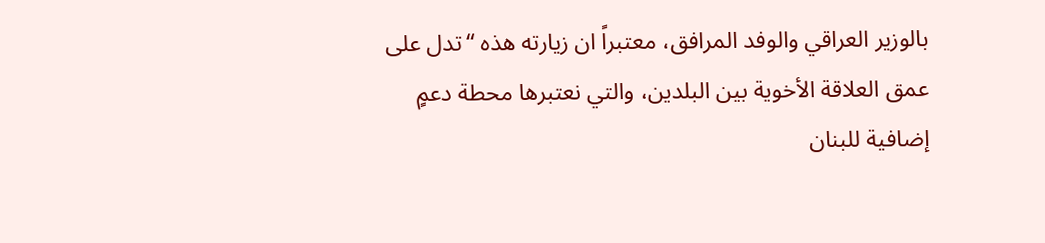بالوزير العراقي والوفد المرافق، معتبراً ان زيارته هذه “تدل على عمق العلاقة الأخوية بين البلدين، والتي نعتبرها محطة دعمٍ إضافية للبنان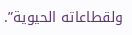ولقطاعاته الحيوية”.